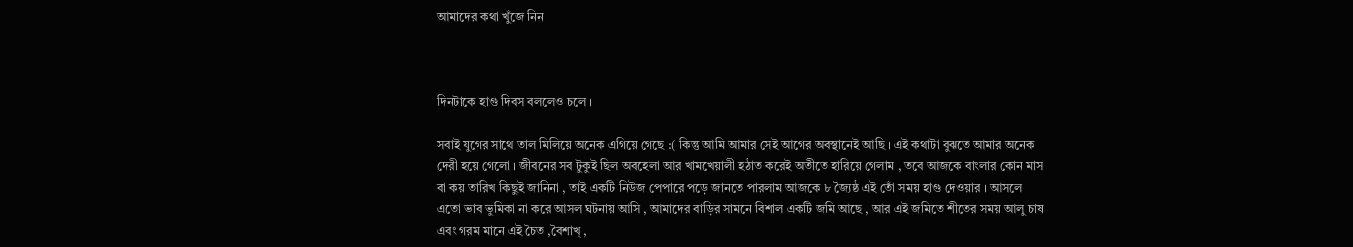আমাদের কথা খুঁজে নিন



দিনটাকে হাগু দিবস বললেও চলে ।

সবাই যুগের সাথে তাল মিলিয়ে অনেক এগিয়ে গেছে :( কিন্তু আমি আমার সেই আগের অবস্থানেই আছি । এই কথাটা বুঝতে আমার অনেক দেরী হয়ে গেলো । জীবনের সব টুকুই ছিল অবহেলা আর খামখেয়ালী হঠাত করেই অতীতে হারিয়ে গেলাম , তবে আজকে বাংলার কোন মাস বা কয় তারিখ কিছুই জানিনা , তাই একটি নিউজ পেপারে পড়ে জানতে পারলাম আজকে ৮ জ্যৈষ্ঠ এই তোঁ সময় হাগু দেওয়ার । আসলে এতো ভাব ভুমিকা না করে আসল ঘটনায় আসি , আমাদের বাড়ির সামনে বিশাল একটি জমি আছে , আর এই জমিতে শীতের সময় আলু চাষ এবং গরম মানে এই চৈত ,বৈশাখ্‌ ,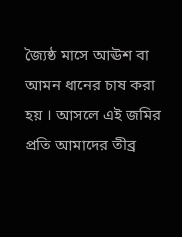জ্যৈষ্ঠ মাসে আঊশ বা আমন ধানের চাষ করা হয় । আসলে এই জমির প্রতি আমাদের তীব্র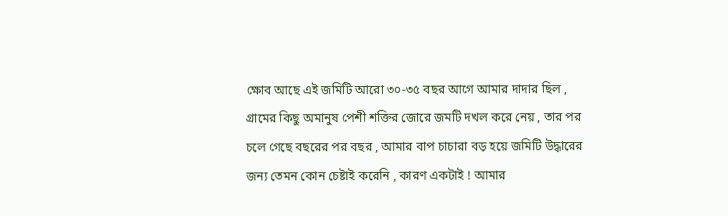ক্ষোব আছে এই জমিটি আরো ৩০-৩৫ বছর আগে আমার দাদার ছিল , গ্রামের কিছু অমানুষ পেশী শক্তির জোরে জমটি দখল করে নেয় , তার পর চলে গেছে বছরের পর বছর , আমার বাপ চাচারা বড় হয়ে জমিটি উদ্ধারের জন্য তেমন কোন চেষ্টাই করেনি , কারণ একটাই ! আমার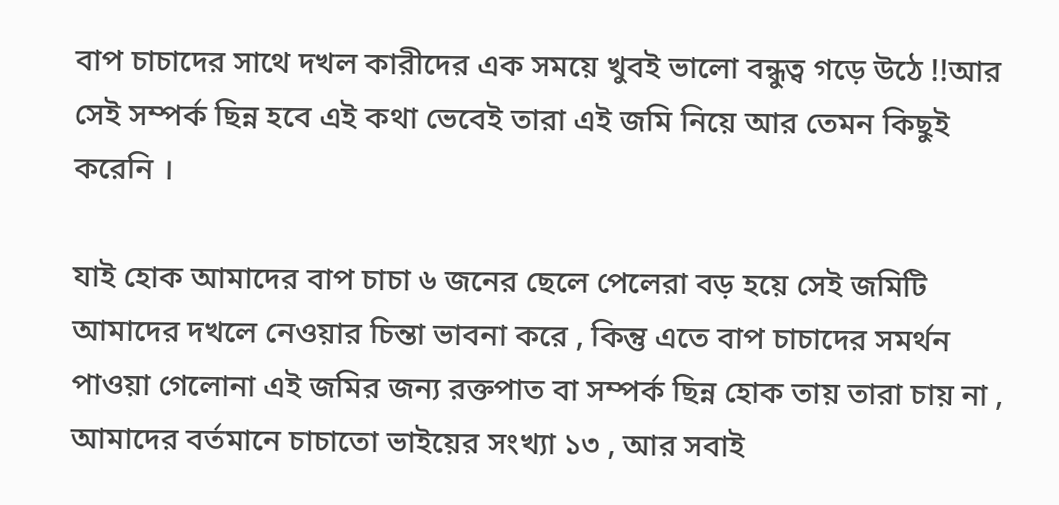বাপ চাচাদের সাথে দখল কারীদের এক সময়ে খুবই ভালো বন্ধুত্ব গড়ে উঠে !!আর সেই সম্পর্ক ছিন্ন হবে এই কথা ভেবেই তারা এই জমি নিয়ে আর তেমন কিছুই করেনি ।

যাই হোক আমাদের বাপ চাচা ৬ জনের ছেলে পেলেরা বড় হয়ে সেই জমিটি আমাদের দখলে নেওয়ার চিন্তা ভাবনা করে , কিন্তু এতে বাপ চাচাদের সমর্থন পাওয়া গেলোনা এই জমির জন্য রক্তপাত বা সম্পর্ক ছিন্ন হোক তায় তারা চায় না , আমাদের বর্তমানে চাচাতো ভাইয়ের সংখ্যা ১৩ , আর সবাই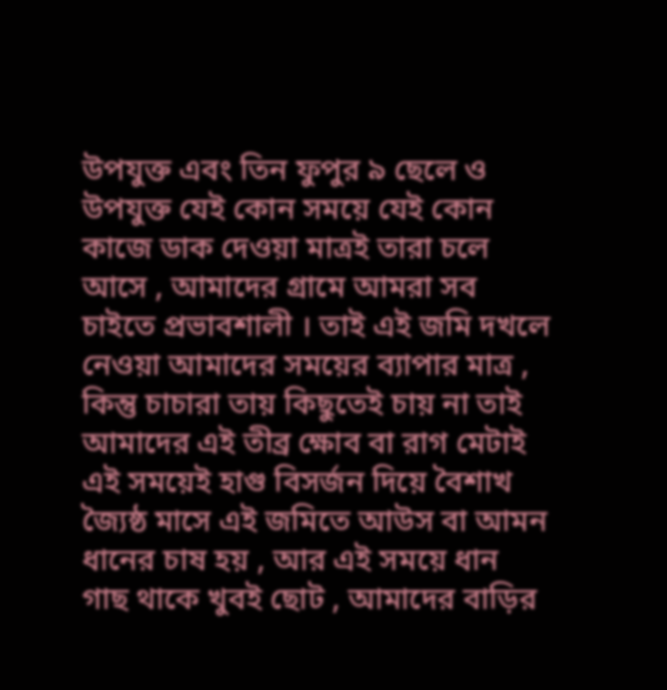উপযুক্ত এবং তিন ফুপুর ৯ ছেলে ও উপযুক্ত যেই কোন সময়ে যেই কোন কাজে ডাক দেওয়া মাত্রই তারা চলে আসে , আমাদের গ্রামে আমরা সব চাইতে প্রভাবশালী । তাই এই জমি দখলে নেওয়া আমাদের সময়ের ব্যাপার মাত্র , কিন্তু চাচারা তায় কিছুতেই চায় না তাই আমাদের এই তীব্র ক্ষোব বা রাগ মেটাই এই সময়েই হাগু বিসর্জন দিয়ে বৈশাখ জ্যৈষ্ঠ মাসে এই জমিতে আউস বা আমন ধানের চাষ হয় , আর এই সময়ে ধান গাছ থাকে খুবই ছোট , আমাদের বাড়ির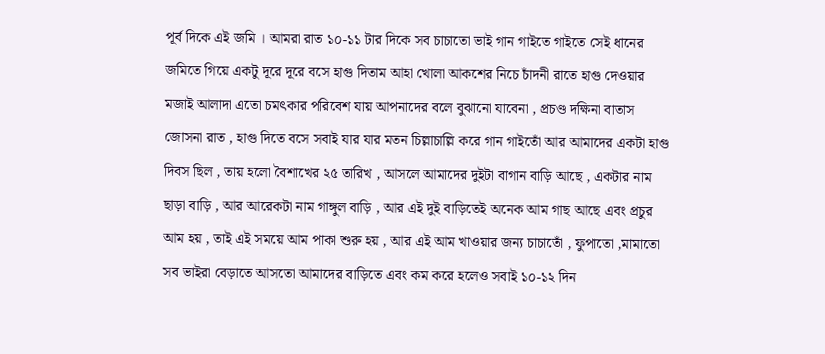পূর্ব দিকে এই জমি । আমরা রাত ১০-১১ টার দিকে সব চাচাতো ভাই গান গাইতে গাইতে সেই ধানের জমিতে গিয়ে একটু দূরে দূরে বসে হাগু দিতাম আহা খোলা আকশের নিচে চাঁদনী রাতে হাগু দেওয়ার মজাই আলাদা এতো চমৎকার পরিবেশ যায় আপনাদের বলে বুঝানো যাবেনা , প্রচণ্ড দক্ষিনা বাতাস জোসনা রাত , হাগু দিতে বসে সবাই যার যার মতন চিল্লাচাল্লি করে গান গাইতোঁ আর আমাদের একটা হাগু দিবস ছিল , তায় হলো বৈশাখের ২৫ তারিখ , আসলে আমাদের দুইটা বাগান বাড়ি আছে , একটার নাম ছাড়া বাড়ি , আর আরেকটা নাম গাঙ্গুল বাড়ি , আর এই দুই বাড়িতেই অনেক আম গাছ আছে এবং প্রচুর আম হয় , তাই এই সময়ে আম পাকা শুরু হয় , আর এই আম খাওয়ার জন্য চাচাতোঁ , ফুপাতো ,মামাতো সব ভাইরা বেড়াতে আসতো আমাদের বাড়িতে এবং কম করে হলেও সবাই ১০-১২ দিন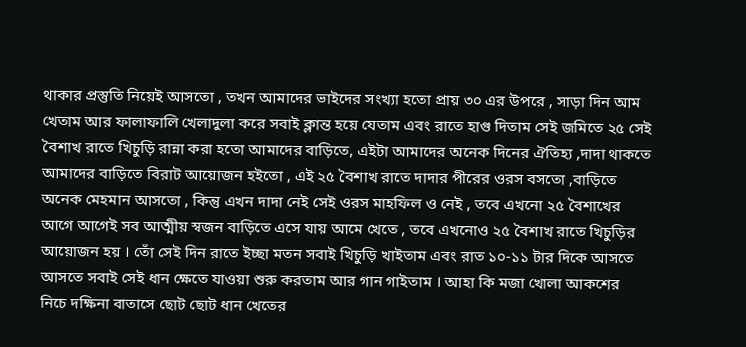থাকার প্রস্তুতি নিয়েই আসতো , তখন আমাদের ভাইদের সংখ্যা হতো প্রায় ৩০ এর উপরে , সাড়া দিন আম খেতাম আর ফালাফালি খেলাদুলা করে সবাই ক্লান্ত হয়ে যেতাম এবং রাতে হাগু দিতাম সেই জমিতে ২৫ সেই বৈশাখ রাতে খিচুড়ি রান্না করা হতো আমাদের বাড়িতে, এইটা আমাদের অনেক দিনের ঐতিহ্য ,দাদা থাকতে আমাদের বাড়িতে বিরাট আয়োজন হইতো , এই ২৫ বৈশাখ রাতে দাদার পীরের ওরস বসতো ,বাড়িতে অনেক মেহমান আসতো , কিন্তু এখন দাদা নেই সেই ওরস মাহফিল ও নেই , তবে এখনো ২৫ বৈশাখের আগে আগেই সব আত্মীয় স্বজন বাড়িতে এসে যায় আমে খেতে , তবে এখনোও ২৫ বৈশাখ রাতে খিচুড়ির আয়োজন হয় । তোঁ সেই দিন রাতে ইচ্ছা মতন সবাই খিচুড়ি খাইতাম এবং রাত ১০-১১ টার দিকে আসতে আসতে সবাই সেই ধান ক্ষেতে যাওয়া শুরু করতাম আর গান গাইতাম । আহা কি মজা খোলা আকশের নিচে দক্ষিনা বাতাসে ছোট ছোট ধান খেতের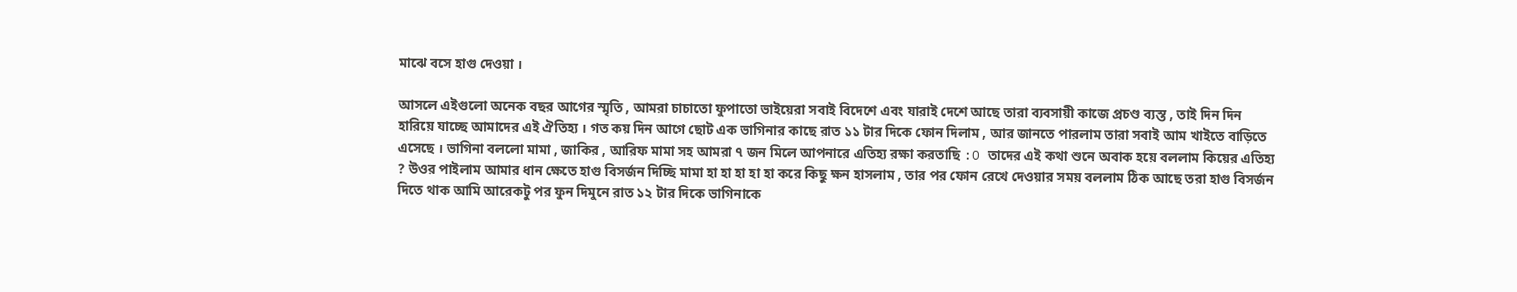মাঝে বসে হাগু দেওয়া ।

আসলে এইগুলো অনেক বছর আগের স্মৃতি , আমরা চাচাতো ফুপাতো ভাইয়েরা সবাই বিদেশে এবং যারাই দেশে আছে তারা ব্যবসায়ী কাজে প্রচণ্ড ব্যস্ত , তাই দিন দিন হারিয়ে যাচ্ছে আমাদের এই ঐতিহ্য । গত কয় দিন আগে ছোট এক ভাগিনার কাছে রাত ১১ টার দিকে ফোন দিলাম , আর জানতে পারলাম তারা সবাই আম খাইতে বাড়িতে এসেছে । ভাগিনা বললো মামা , জাকির , আরিফ মামা সহ আমরা ৭ জন মিলে আপনারে এতিহ্য রক্ষা করতাছি :O তাদের এই কথা শুনে অবাক হয়ে বললাম কিয়ের এতিহ্য ? উওর পাইলাম আমার ধান ক্ষেতে হাগু বিসর্জন দিচ্ছি মামা হা হা হা হা হা করে কিছু ক্ষন হাসলাম , তার পর ফোন রেখে দেওয়ার সময় বললাম ঠিক আছে তরা হাগু বিসর্জন দিতে থাক আমি আরেকটু পর ফুন দিমুনে রাত ১২ টার দিকে ভাগিনাকে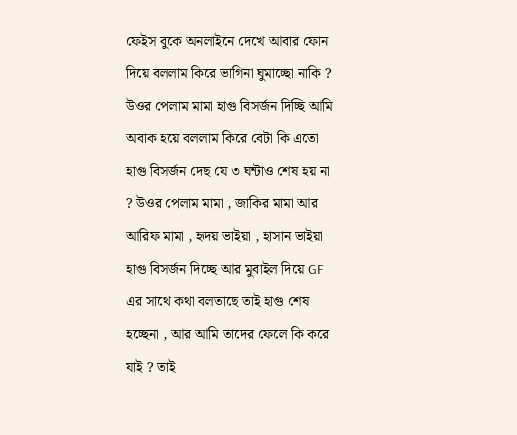ফেইস বুকে অনলাইনে দেখে আবার ফোন দিয়ে বললাম কিরে ভাগিনা ঘুমাচ্ছো নাকি ? উওর পেলাম মামা হাগু বিসর্জন দিচ্ছি আমি অবাক হয়ে বললাম কিরে বেটা কি এতো হাগু বিসর্জন দেছ যে ৩ ঘন্টাও শেষ হয় না ? উওর পেলাম মামা , জাকির মামা আর আরিফ মামা , হৃদয় ভাইয়া , হাসান ভাইয়া হাগু বিসর্জন দিচ্ছে আর মুবাইল দিয়ে GF এর সাথে কথা বলতাছে তাই হাগু শেষ হচ্ছেনা , আর আমি তাদের ফেলে কি করে যাই ? তাই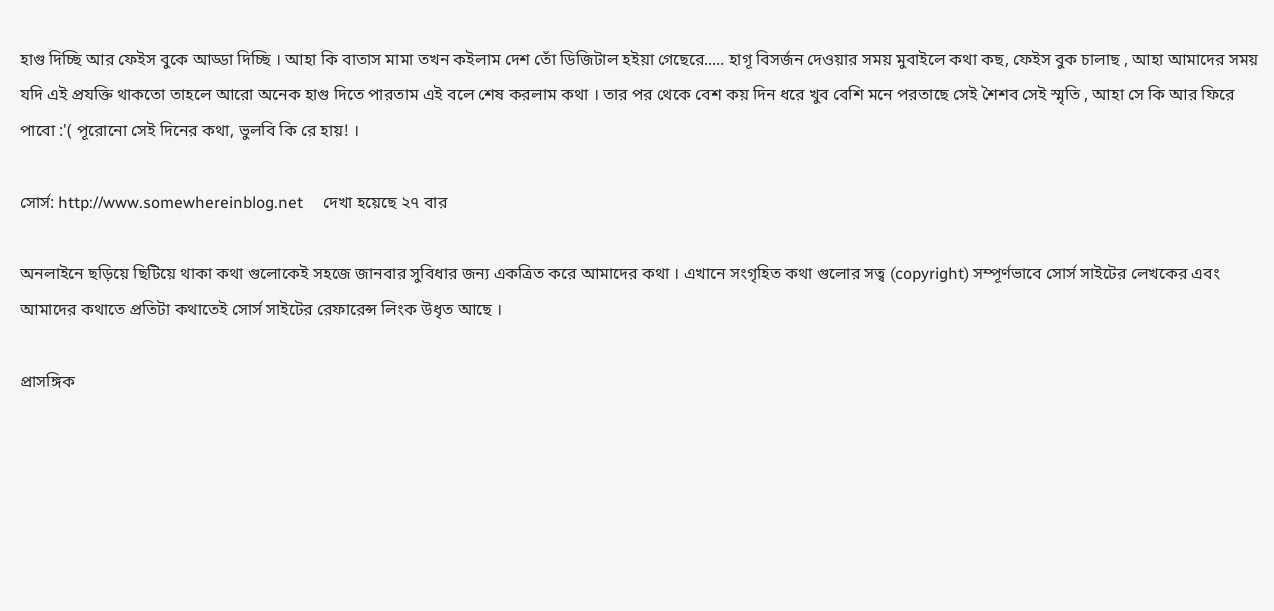হাগু দিচ্ছি আর ফেইস বুকে আড্ডা দিচ্ছি । আহা কি বাতাস মামা তখন কইলাম দেশ তোঁ ডিজিটাল হইয়া গেছেরে..... হাগূ বিসর্জন দেওয়ার সময় মুবাইলে কথা কছ, ফেইস বুক চালাছ , আহা আমাদের সময় যদি এই প্রযক্তি থাকতো তাহলে আরো অনেক হাগু দিতে পারতাম এই বলে শেষ করলাম কথা । তার পর থেকে বেশ কয় দিন ধরে খুব বেশি মনে পরতাছে সেই শৈশব সেই স্মৃতি , আহা সে কি আর ফিরে পাবো :'( পূরোনো সেই দিনের কথা, ভুলবি কি রে হায়! ।

সোর্স: http://www.somewhereinblog.net     দেখা হয়েছে ২৭ বার

অনলাইনে ছড়িয়ে ছিটিয়ে থাকা কথা গুলোকেই সহজে জানবার সুবিধার জন্য একত্রিত করে আমাদের কথা । এখানে সংগৃহিত কথা গুলোর সত্ব (copyright) সম্পূর্ণভাবে সোর্স সাইটের লেখকের এবং আমাদের কথাতে প্রতিটা কথাতেই সোর্স সাইটের রেফারেন্স লিংক উধৃত আছে ।

প্রাসঙ্গিক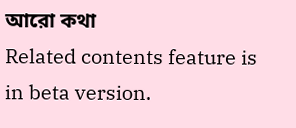আরো কথা
Related contents feature is in beta version.